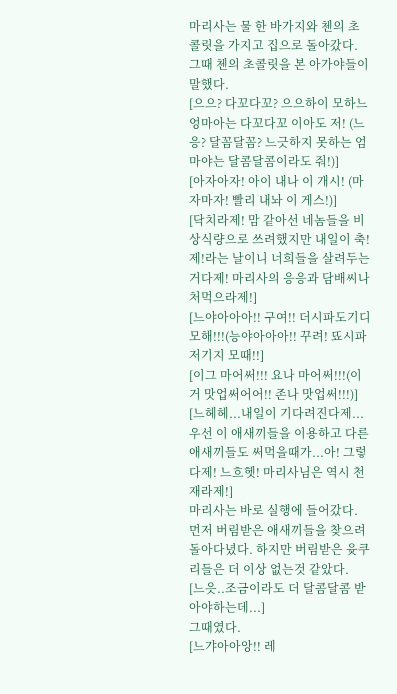마리사는 물 한 바가지와 첸의 초콜릿을 가지고 집으로 돌아갔다.
그때 첸의 초콜릿을 본 아가야들이 말했다.
[으으? 다꼬다꼬? 으으하이 모하느 엉마아는 다꼬다꼬 이아도 저! (느응? 달꼼달꼼? 느긋하지 못하는 엄마야는 달콤달콤이라도 줘!)]
[아자아자! 아이 내나 이 개시! (마자마자! 빨리 내놔 이 게스!)]
[닥치라제! 맘 같아선 네놈들을 비상식량으로 쓰려했지만 내일이 축!제!라는 날이니 너희들을 살려두는거다제! 마리사의 응응과 담배씨나 처먹으라제!]
[느야아아아!! 구여!! 더시파도기디모해!!!(능야아아아!! 꾸려! 뚀시파저기지 모때!!]
[이그 마어써!!! 요나 마어써!!!(이거 맛업써어어!! 존나 맛업써!!!)]
[느헤헤...내일이 기다려진다제...우선 이 애새끼들을 이용하고 다른 애새끼들도 써먹을때가...아! 그렇다제! 느흐헷! 마리사님은 역시 천재라제!]
마리사는 바로 실행에 들어갔다. 먼저 버림받은 애새끼들을 찾으려 돌아다녔다. 하지만 버림받은 윳쿠리들은 더 이상 없는것 같았다.
[느읏..조금이라도 더 달콤달콤 받아야하는데...]
그때였다.
[느갸아아앙!! 레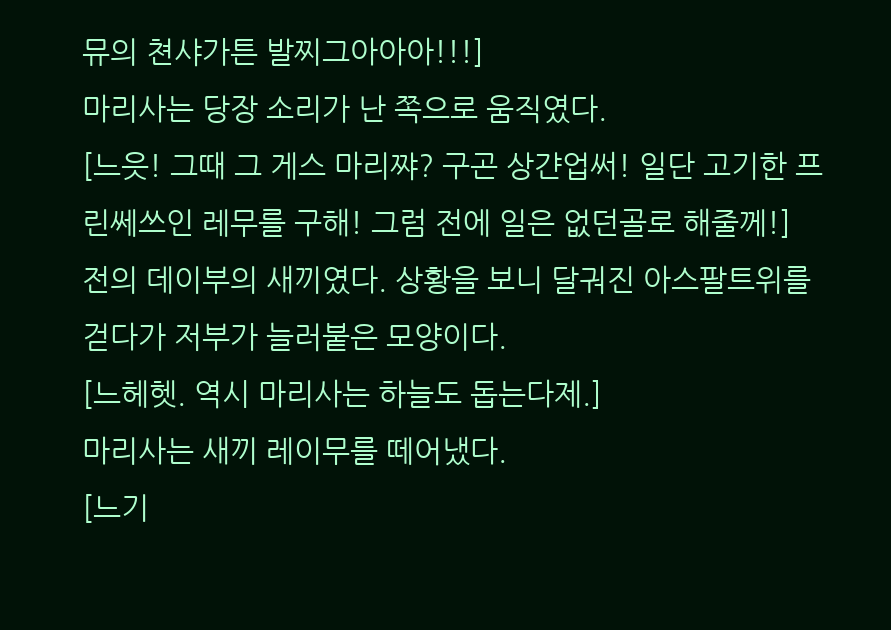뮤의 쳔샤가튼 발찌그아아아!!!]
마리사는 당장 소리가 난 쪽으로 움직였다.
[느읏! 그때 그 게스 마리쨔? 구곤 상갼업써! 일단 고기한 프린쎄쓰인 레무를 구해! 그럼 전에 일은 없던골로 해줄께!]
전의 데이부의 새끼였다. 상황을 보니 달궈진 아스팔트위를 걷다가 저부가 늘러붙은 모양이다.
[느헤헷. 역시 마리사는 하늘도 돕는다제.]
마리사는 새끼 레이무를 떼어냈다.
[느기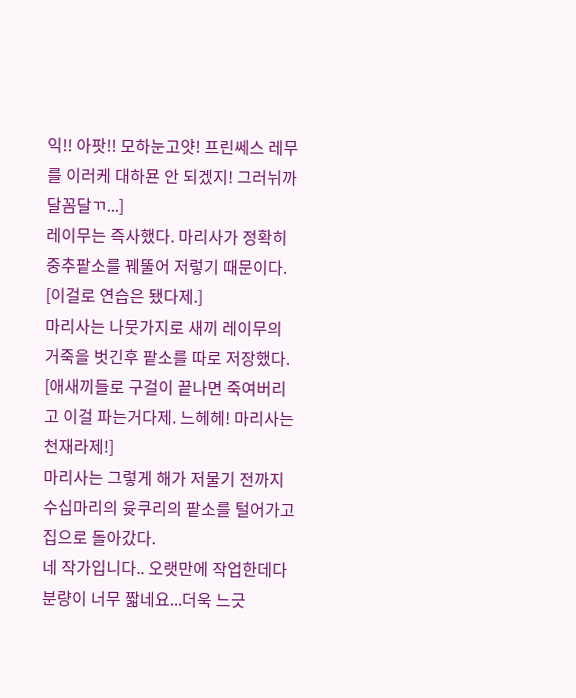익!! 아팟!! 모하눈고얏! 프린쎄스 레무를 이러케 대하묜 안 되겠지! 그러뉘까 달꼼달ㄲ...]
레이무는 즉사했다. 마리사가 정확히 중추팥소를 꿰뚤어 저렇기 때문이다.
[이걸로 연습은 됐다제.]
마리사는 나뭇가지로 새끼 레이무의 거죽을 벗긴후 팥소를 따로 저장했다.
[애새끼들로 구걸이 끝나면 죽여버리고 이걸 파는거다제. 느헤헤! 마리사는 천재라제!]
마리사는 그렇게 해가 저물기 전까지 수십마리의 윳쿠리의 팥소를 털어가고 집으로 돌아갔다.
네 작가입니다.. 오랫만에 작업한데다 분량이 너무 짧네요...더욱 느긋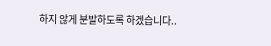하지 않게 분발하도록 하겠습니다..